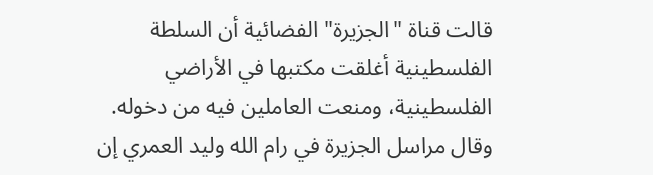قالت قناة "الجزيرة" الفضائية أن السلطة الفلسطينية أغلقت مكتبها في الأراضي الفلسطينية، ومنعت العاملين فيه من دخوله.
وقال مراسل الجزيرة في رام الله وليد العمري إن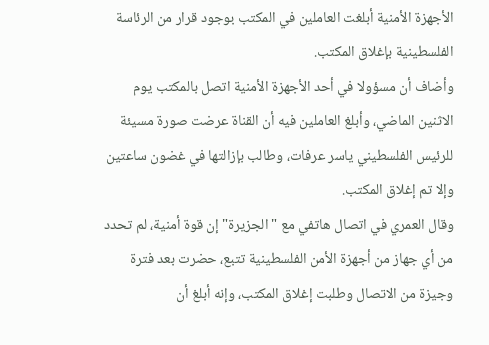الأجهزة الأمنية أبلغت العاملين في المكتب بوجود قرار من الرئاسة الفلسطينية بإغلاق المكتب.
وأضاف أن مسؤولا في أحد الأجهزة الأمنية اتصل بالمكتب يوم الاثنين الماضي، وأبلغ العاملين فيه أن القناة عرضت صورة مسيئة للرئيس الفلسطيني ياسر عرفات، وطالب بإزالتها في غضون ساعتين وإلا تم إغلاق المكتب.
وقال العمري في اتصال هاتفي مع "الجزيرة" إن قوة أمنية، لم تحدد من أي جهاز من أجهزة الأمن الفلسطينية تتبع، حضرت بعد فترة وجيزة من الاتصال وطلبت إغلاق المكتب، وإنه أبلغ أن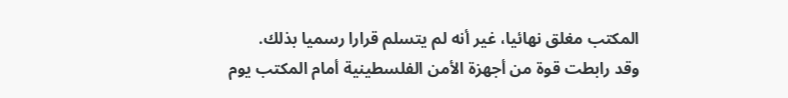المكتب مغلق نهائيا، غير أنه لم يتسلم قرارا رسميا بذلك.
وقد رابطت قوة من أجهزة الأمن الفلسطينية أمام المكتب يوم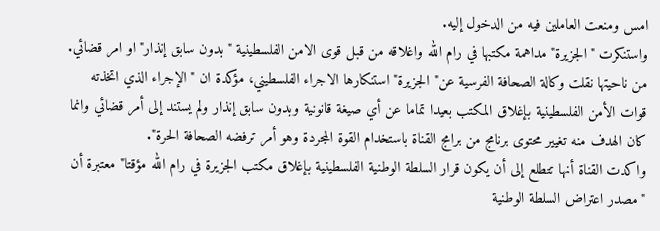امس ومنعت العاملين فيه من الدخول إليه.
واستنكرت "الجزيرة" مداهمة مكتبها في رام الله واغلاقه من قبل قوى الامن الفلسطينية "بدون سابق إنذار" او امر قضائي.
من ناحيتها نقلت وكالة الصحافة الفرسية عن" الجزيرة" استنكارها الاجراء الفلسطيني، مؤكدة ان "الإجراء الذي اتخذته قوات الأمن الفلسطينية بإغلاق المكتب بعيدا تماما عن أي صيغة قانونية وبدون سابق إنذار ولم يستند إلى أمر قضائي وانما كان الهدف منه تغيير محتوى برنامج من برامج القناة باستخدام القوة المجردة وهو أمر ترفضه الصحافة الحرة".
واكدت القناة أنها تتطلع إلى أن يكون قرار السلطة الوطنية الفلسطينية بإغلاق مكتب الجزيرة في رام الله مؤقتا" معتبرة أن "مصدر اعتراض السلطة الوطنية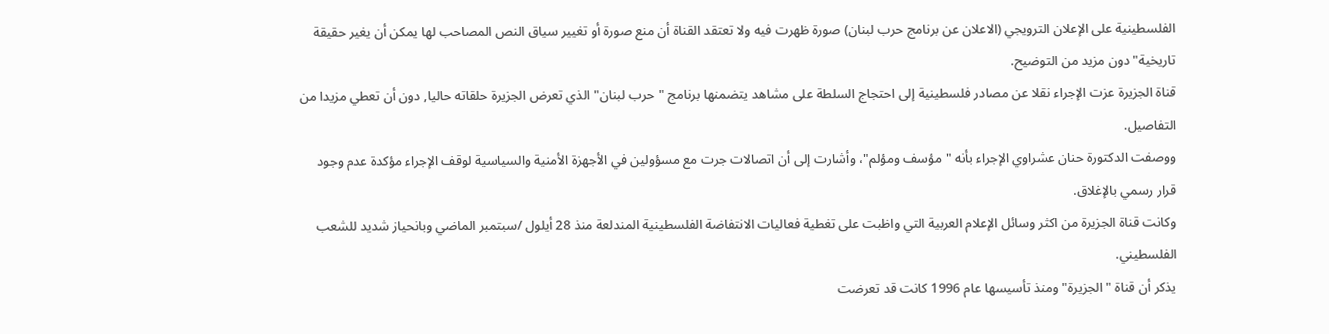الفلسطينية على الإعلان الترويجي (الاعلان عن برنامج حرب لبنان) صورة ظهرت فيه ولا تعتقد القناة أن منع صورة أو تغيير سياق النص المصاحب لها يمكن أن يغير حقيقة تاريخية" دون مزيد من التوضيح.
قناة الجزيرة عزت الإجراء نقلا عن مصادر فلسطينية إلى احتجاج السلطة على مشاهد يتضمنها برنامج "حرب لبنان" الذي تعرض الجزيرة حلقاته حاليا, دون أن تعطي مزيدا من التفاصيل.
ووصفت الدكتورة حنان عشراوي الإجراء بأنه "مؤسف ومؤلم"، وأشارت إلى أن اتصالات جرت مع مسؤولين في الأجهزة الأمنية والسياسية لوقف الإجراء مؤكدة عدم وجود قرار رسمي بالإغلاق.
وكانت قناة الجزيرة من اكثر وسائل الإعلام العربية التي واظبت على تغطية فعاليات الانتفاضة الفلسطينية المندلعة منذ 28 أيلول /سبتمبر الماضي وبانحياز شديد للشعب الفلسطيني.
يذكر أن قناة "الجزيرة" ومنذ تأسيسها عام 1996 كانت قد تعرضت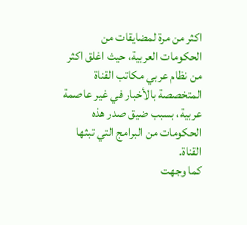اكثر من مرة لمضايقات من الحكومات العربية، حيث اغلق اكثر من نظام عربي مكاتب القناة المتخصصة بالأخبار في غير عاصمة عربية، بسبب ضيق صدر هذه الحكومات من البرامج التي تبثها القناة.
كما وجهت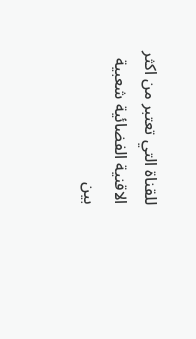للقناة التي تعتبر من اكثر الاقنية الفضائية شعبية بين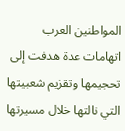المواطنين العرب اتهامات عدة هدفت إلى تحجيمها وتقزيم شعبيتها التي نالتها خلال مسيرتها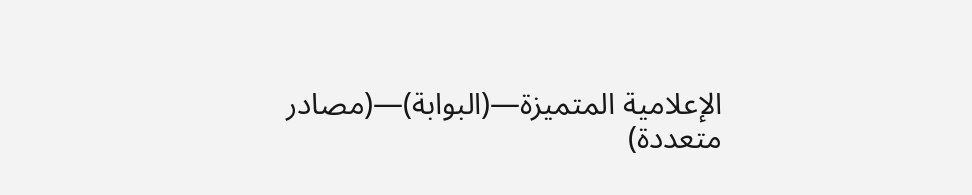الإعلامية المتميزة—(البوابة)—(مصادر متعددة)